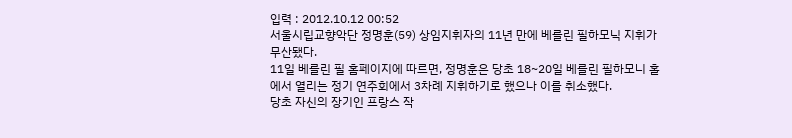입력 : 2012.10.12 00:52
서울시립교향악단 정명훈(59) 상임지휘자의 11년 만에 베를린 필하모닉 지휘가 무산됐다.
11일 베를린 필 홈페이지에 따르면, 정명훈은 당초 18~20일 베를린 필하모니 홀에서 열리는 정기 연주회에서 3차례 지휘하기로 했으나 이를 취소했다.
당초 자신의 장기인 프랑스 작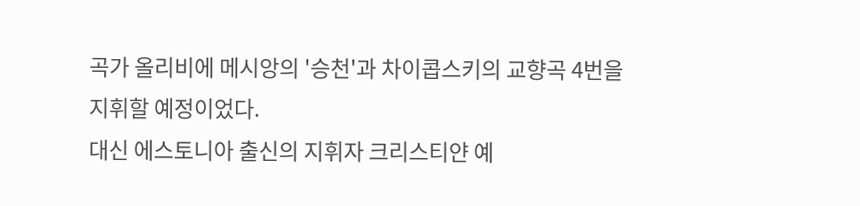곡가 올리비에 메시앙의 '승천'과 차이콥스키의 교향곡 4번을 지휘할 예정이었다.
대신 에스토니아 출신의 지휘자 크리스티얀 예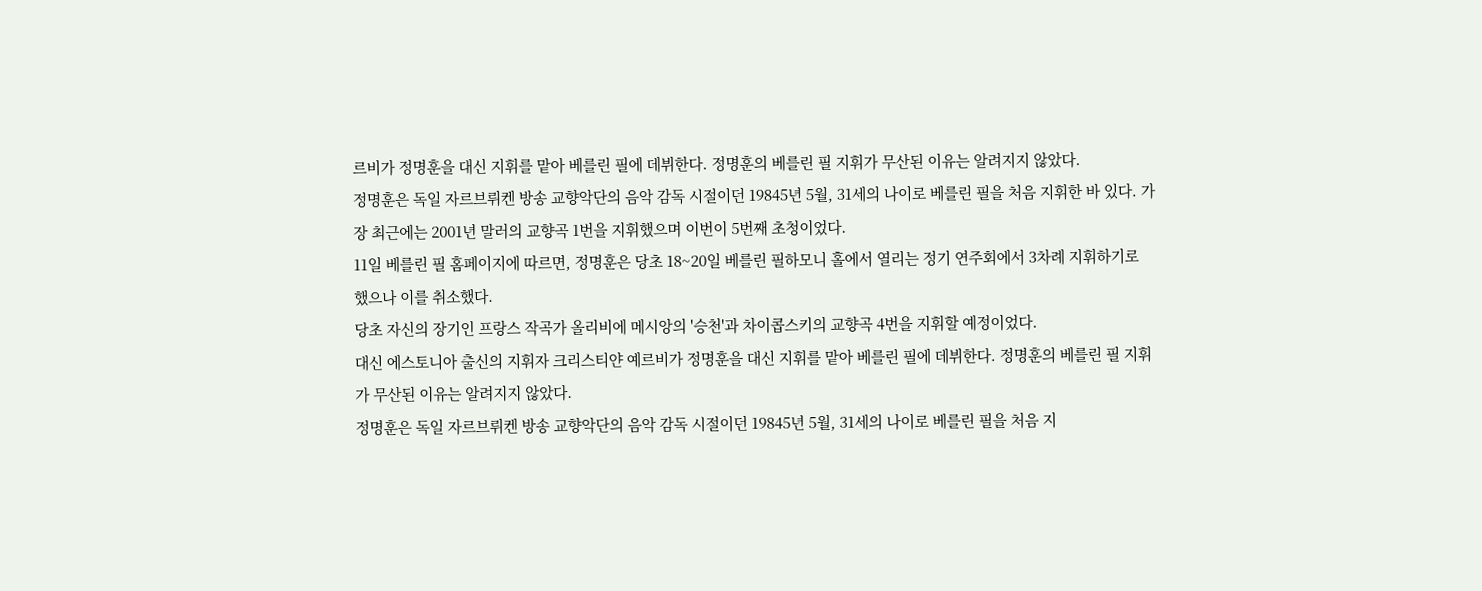르비가 정명훈을 대신 지휘를 맡아 베를린 필에 데뷔한다. 정명훈의 베를린 필 지휘가 무산된 이유는 알려지지 않았다.
정명훈은 독일 자르브뤼켄 방송 교향악단의 음악 감독 시절이던 19845년 5월, 31세의 나이로 베를린 필을 처음 지휘한 바 있다. 가장 최근에는 2001년 말러의 교향곡 1번을 지휘했으며 이번이 5번째 초청이었다.
11일 베를린 필 홈페이지에 따르면, 정명훈은 당초 18~20일 베를린 필하모니 홀에서 열리는 정기 연주회에서 3차례 지휘하기로 했으나 이를 취소했다.
당초 자신의 장기인 프랑스 작곡가 올리비에 메시앙의 '승천'과 차이콥스키의 교향곡 4번을 지휘할 예정이었다.
대신 에스토니아 출신의 지휘자 크리스티얀 예르비가 정명훈을 대신 지휘를 맡아 베를린 필에 데뷔한다. 정명훈의 베를린 필 지휘가 무산된 이유는 알려지지 않았다.
정명훈은 독일 자르브뤼켄 방송 교향악단의 음악 감독 시절이던 19845년 5월, 31세의 나이로 베를린 필을 처음 지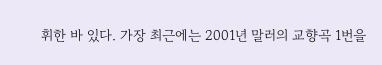휘한 바 있다. 가장 최근에는 2001년 말러의 교향곡 1번을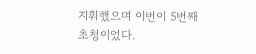지휘했으며 이번이 5번째 초청이었다.